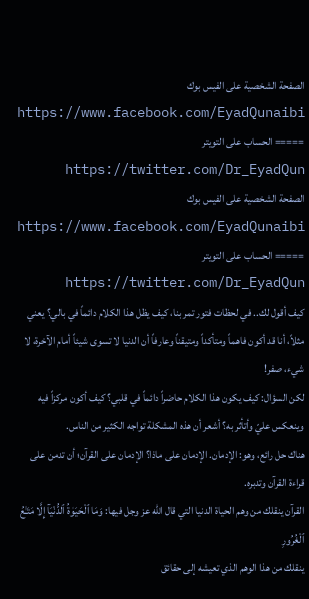الصفحة الشخصية على الفيس بوك https://www.facebook.com/EyadQunaibi ===== الحساب على التويتر https://twitter.com/Dr_EyadQun
الصفحة الشخصية على الفيس بوك https://www.facebook.com/EyadQunaibi ===== الحساب على التويتر https://twitter.com/Dr_EyadQun
كيف أقول لك.. في لحظات فتور تمر بنا، كيف يظل هذا الكلام دائماً في بالي؟ يعني مثلاً، أنا قد أكون فاهماً ومتأكداً ومتيقناً وعارفاً أن الدنيا لا تسوى شيئاً أمام الآخرة، لا شيء، صفر!
لكن السؤال: كيف يكون هذا الكلام حاضراً دائماً في قلبي؟ كيف أكون مركزاً فيه وينعكس عليّ وأتأثر به؟ أشعر أن هذه المشكلة تواجه الكثير من الناس.
هناك حل رائع، وهو: الإدمان. الإدمان على ماذا؟ الإدمان على القرآن؛ أن تدمن على قراءة القرآن وتدبره.
القرآن ينقلك من وهم الحياة الدنيا التي قال الله عز وجل فيها: وَمَا ٱلْحَيَوٰةُ ٱلدُّنْيَآ إِلَّا مَتَـٰعُ ٱلْغُرُورِ
ينقلك من هذا الوهم الذي تعيشه إلى حقائق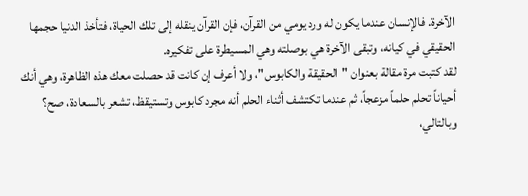الآخرة. فالإنسان عندما يكون له ورد يومي من القرآن، فإن القرآن ينقله إلى تلك الحياة، فتأخذ الدنيا حجمها الحقيقي في كيانه، وتبقى الآخرة هي بوصلته وهي المسيطرة على تفكيره.
لقد كتبت مرة مقالة بعنوان "الحقيقة والكابوس"، ولا أعرف إن كانت قد حصلت معك هذه الظاهرة، وهي أنك أحياناً تحلم حلماً مزعجاً، ثم عندما تكتشف أثناء الحلم أنه مجرد كابوس وتستيقظ، تشعر بالسعادة، صح؟
وبالتالي،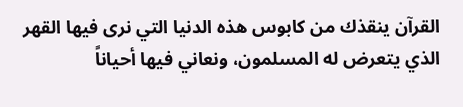القرآن ينقذك من كابوس هذه الدنيا التي نرى فيها القهر الذي يتعرض له المسلمون، ونعاني فيها أحياناً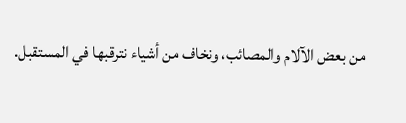من بعض الآلام والمصائب، ونخاف من أشياء نترقبها في المستقبل.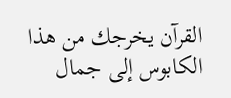القرآن يخرجك من هذا الكابوس إلى جمال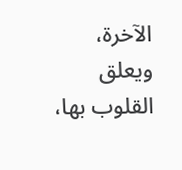الآخرة، ويعلق القلوب بها،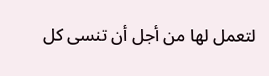لتعمل لها من أجل أن تنسى كل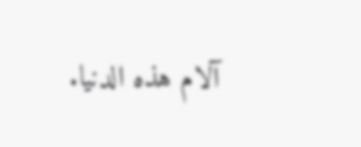آلام هذه الدنيا.